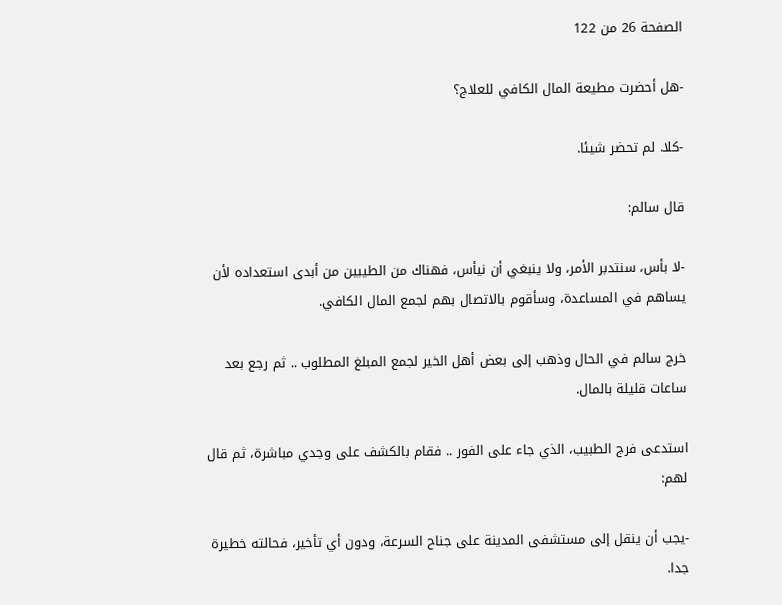الصفحة 26 من 122

-هل أحضرت مطيعة المال الكافي للعلاج؟

-كلا. لم تحضر شيئا.

قال سالم:

-لا بأس، سنتدبر الأمر، ولا ينبغي أن نيأس، فهناك من الطيبين من أبدى استعداده لأن يساهم في المساعدة، وسأقوم بالاتصال بهم لجمع المال الكافي.

خرج سالم في الحال وذهب إلى بعض أهل الخير لجمع المبلغ المطلوب .. ثم رجع بعد ساعات قليلة بالمال.

استدعى فرج الطبيب، الذي جاء على الفور .. فقام بالكشف على وجدي مباشرة، ثم قال لهم:

-يجب أن ينقل إلى مستشفى المدينة على جناح السرعة، ودون أي تأخير، فحالته خطيرة جدا.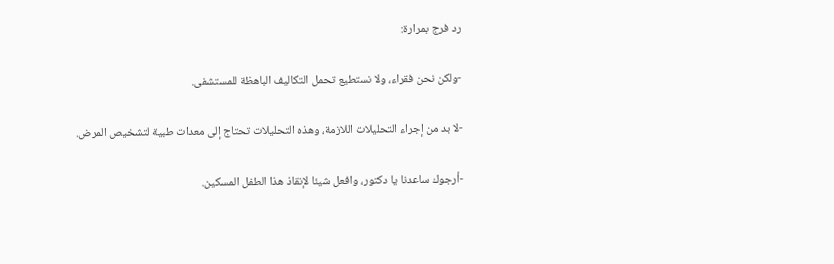رد فرج بمرارة:

-ولكن نحن فقراء، ولا نستطيع تحمل التكاليف الباهظة للمستشفى.

-لا بد من إجراء التحليلات اللازمة، وهذه التحليلات تحتاج إلى معدات طبية لتشخيص المرض.

-أرجوك ساعدنا يا دكتور، وافعل شيئا لإنقاذ هذا الطفل المسكين.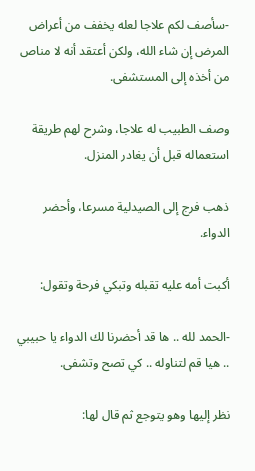-سأصف لكم علاجا لعله يخفف من أعراض المرض إن شاء الله، ولكن أعتقد أنه لا مناص من أخذه إلى المستشفى.

وصف الطبيب له علاجا، وشرح لهم طريقة استعماله قبل أن يغادر المنزل.

ذهب فرج إلى الصيدلية مسرعا، وأحضر الدواء.

أكبت أمه عليه تقبله وتبكي فرحة وتقول:

-الحمد لله .. ها قد أحضرنا لك الدواء يا حبيبي .. هيا قم لتناوله .. كي تصح وتشفى.

نظر إليها وهو يتوجع ثم قال لها: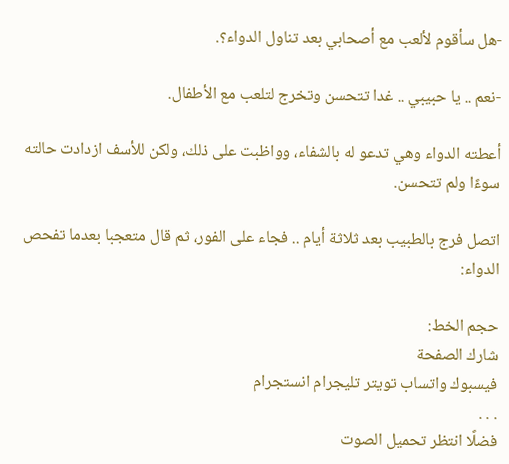-هل سأقوم لألعب مع أصحابي بعد تناول الدواء؟.

-نعم .. يا حبيبي .. غدا تتحسن وتخرج لتلعب مع الأطفال.

أعطته الدواء وهي تدعو له بالشفاء، وواظبت على ذلك، ولكن للأسف ازدادت حالته سوءًا ولم تتحسن.

اتصل فرج بالطبيب بعد ثلاثة أيام .. فجاء على الفور، ثم قال متعجبا بعدما تفحص الدواء:

حجم الخط:
شارك الصفحة
فيسبوك واتساب تويتر تليجرام انستجرام
. . .
فضلًا انتظر تحميل الصوت